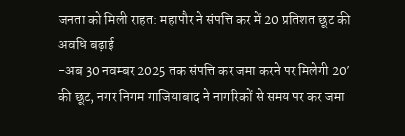जनता को मिली राहत: महापौर ने संपत्ति कर में 20 प्रतिशत छूट की अवधि बढ़ाई
-अब 30 नवम्बर 2025 तक संपत्ति कर जमा करने पर मिलेगी 20′ की छूट, नगर निगम गाजियाबाद ने नागरिकों से समय पर कर जमा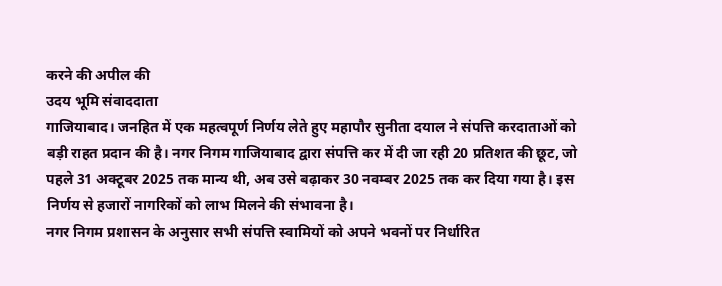करने की अपील की
उदय भूमि संवाददाता
गाजियाबाद। जनहित में एक महत्वपूर्ण निर्णय लेते हुए महापौर सुनीता दयाल ने संपत्ति करदाताओं को बड़ी राहत प्रदान की है। नगर निगम गाजियाबाद द्वारा संपत्ति कर में दी जा रही 20 प्रतिशत की छूट, जो पहले 31 अक्टूबर 2025 तक मान्य थी, अब उसे बढ़ाकर 30 नवम्बर 2025 तक कर दिया गया है। इस निर्णय से हजारों नागरिकों को लाभ मिलने की संभावना है।
नगर निगम प्रशासन के अनुसार सभी संपत्ति स्वामियों को अपने भवनों पर निर्धारित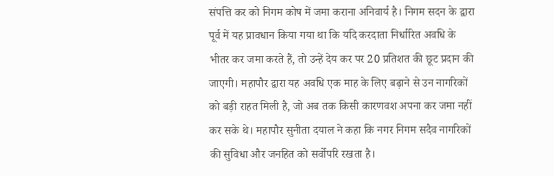संपत्ति कर को निगम कोष में जमा कराना अनिवार्य है। निगम सदन के द्वारा पूर्व में यह प्रावधान किया गया था कि यदि करदाता निर्धारित अवधि के भीतर कर जमा करते हैं, तो उन्हें देय कर पर 20 प्रतिशत की छूट प्रदान की जाएगी। महापौर द्वारा यह अवधि एक माह के लिए बढ़ाने से उन नागरिकों को बड़ी राहत मिली है, जो अब तक किसी कारणवश अपना कर जमा नहीं कर सके थे। महापौर सुनीता दयाल ने कहा कि नगर निगम सदैव नागरिकों की सुविधा और जनहित को सर्वोपरि रखता है।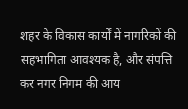शहर के विकास कार्यों में नागरिकों की सहभागिता आवश्यक है, और संपत्ति कर नगर निगम की आय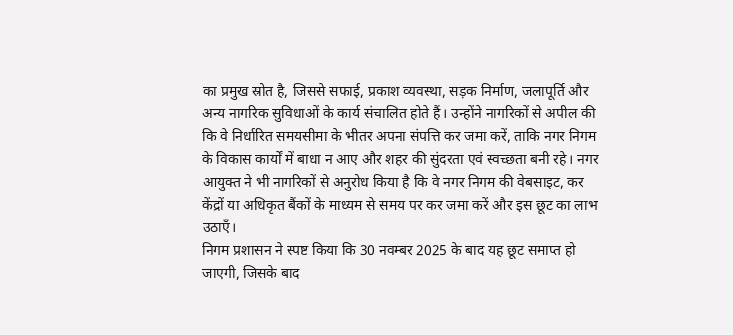का प्रमुख स्रोत है, जिससे सफाई, प्रकाश व्यवस्था, सड़क निर्माण, जलापूर्ति और अन्य नागरिक सुविधाओं के कार्य संचालित होते हैं। उन्होंने नागरिकों से अपील की कि वे निर्धारित समयसीमा के भीतर अपना संपत्ति कर जमा करें, ताकि नगर निगम के विकास कार्यों में बाधा न आए और शहर की सुंदरता एवं स्वच्छता बनी रहे। नगर आयुक्त ने भी नागरिकों से अनुरोध किया है कि वे नगर निगम की वेबसाइट, कर केंद्रों या अधिकृत बैंकों के माध्यम से समय पर कर जमा करें और इस छूट का लाभ उठाएँ।
निगम प्रशासन ने स्पष्ट किया कि 30 नवम्बर 2025 के बाद यह छूट समाप्त हो जाएगी, जिसके बाद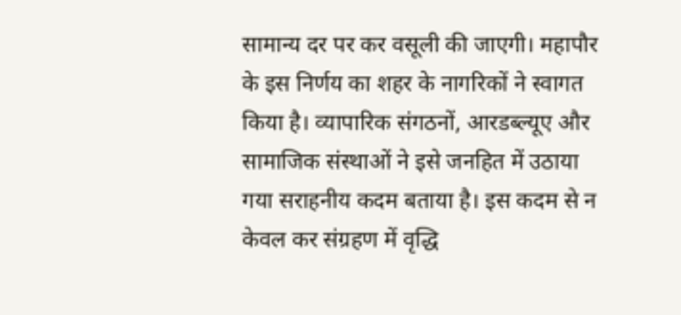सामान्य दर पर कर वसूली की जाएगी। महापौर के इस निर्णय का शहर के नागरिकों ने स्वागत किया है। व्यापारिक संगठनों, आरडब्ल्यूए और सामाजिक संस्थाओं ने इसे जनहित में उठाया गया सराहनीय कदम बताया है। इस कदम से न केवल कर संग्रहण में वृद्धि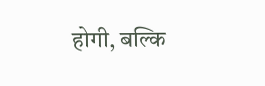होगी, बल्कि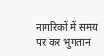नागरिकों में समय पर कर भुगतान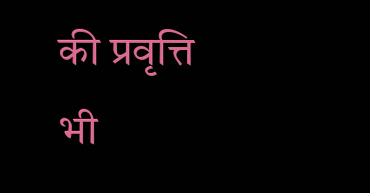की प्रवृत्ति भी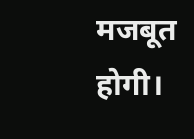मजबूत होगी।